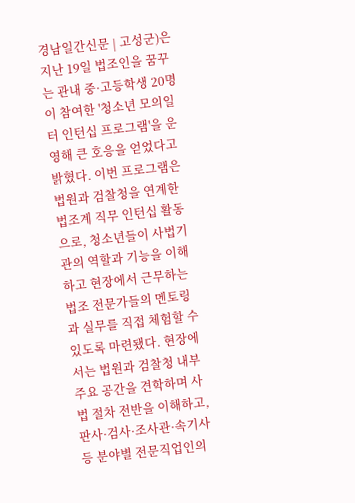경남일간신문 | 고성군)은 지난 19일 법조인을 꿈꾸는 관내 중·고등학생 20명이 참여한 '청소년 모의일터 인턴십 프로그램'을 운영해 큰 호응을 얻었다고 밝혔다. 이번 프로그램은 법원과 검찰청을 연계한 법조계 직무 인턴십 활동으로, 청소년들이 사법기관의 역할과 기능을 이해하고 현장에서 근무하는 법조 전문가들의 멘토링과 실무를 직접 체험할 수 있도록 마련됐다. 현장에서는 법원과 검찰청 내부 주요 공간을 견학하며 사법 절차 전반을 이해하고, 판사·검사·조사관·속기사 등 분야별 전문직업인의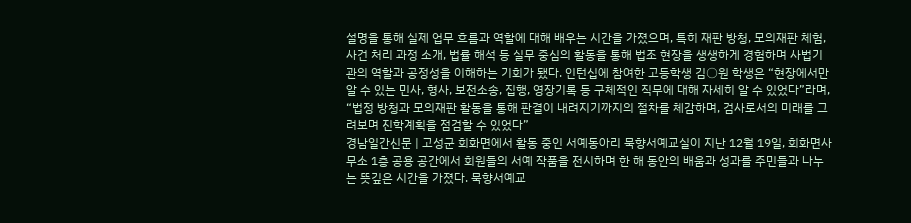설명을 통해 실제 업무 흐름과 역할에 대해 배우는 시간을 가졌으며, 특히 재판 방청, 모의재판 체험, 사건 처리 과정 소개, 법률 해석 등 실무 중심의 활동을 통해 법조 현장을 생생하게 경험하며 사법기관의 역할과 공정성을 이해하는 기회가 됐다. 인턴십에 참여한 고등학생 김○원 학생은 “현장에서만 알 수 있는 민사, 형사, 보전소송, 집행, 영장기록 등 구체적인 직무에 대해 자세히 알 수 있었다”라며, “법정 방청과 모의재판 활동을 통해 판결이 내려지기까지의 절차를 체감하며, 검사로서의 미래를 그려보며 진학계획을 점검할 수 있었다”
경남일간신문 | 고성군 회화면에서 활동 중인 서예동아리 묵향서예교실이 지난 12월 19일, 회화면사무소 1층 공용 공간에서 회원들의 서예 작품을 전시하며 한 해 동안의 배움과 성과를 주민들과 나누는 뜻깊은 시간을 가졌다. 묵향서예교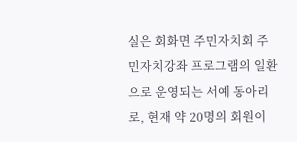실은 회화면 주민자치회 주민자치강좌 프로그램의 일환으로 운영되는 서예 동아리로, 현재 약 20명의 회원이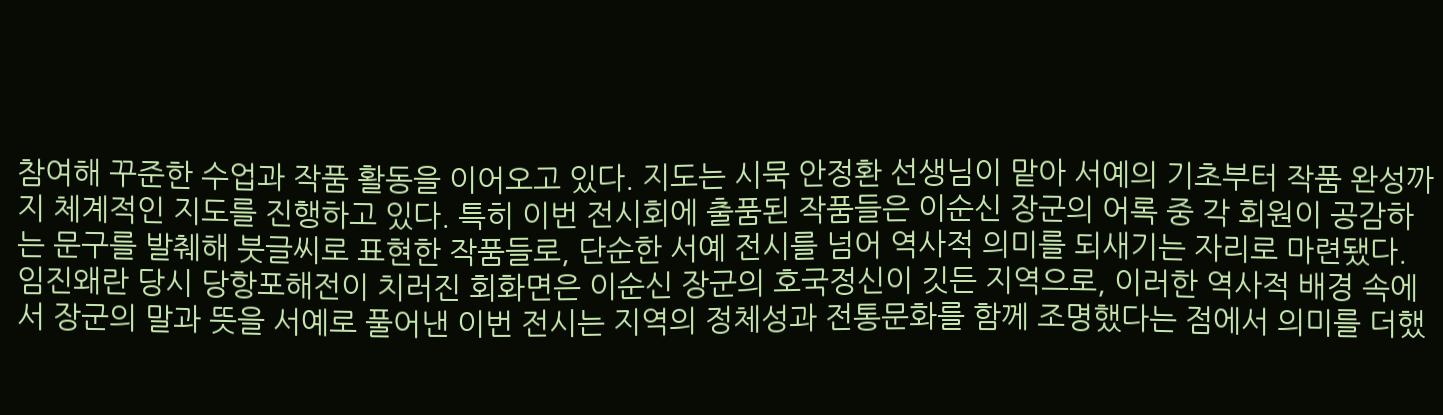참여해 꾸준한 수업과 작품 활동을 이어오고 있다. 지도는 시묵 안정환 선생님이 맡아 서예의 기초부터 작품 완성까지 체계적인 지도를 진행하고 있다. 특히 이번 전시회에 출품된 작품들은 이순신 장군의 어록 중 각 회원이 공감하는 문구를 발췌해 붓글씨로 표현한 작품들로, 단순한 서예 전시를 넘어 역사적 의미를 되새기는 자리로 마련됐다. 임진왜란 당시 당항포해전이 치러진 회화면은 이순신 장군의 호국정신이 깃든 지역으로, 이러한 역사적 배경 속에서 장군의 말과 뜻을 서예로 풀어낸 이번 전시는 지역의 정체성과 전통문화를 함께 조명했다는 점에서 의미를 더했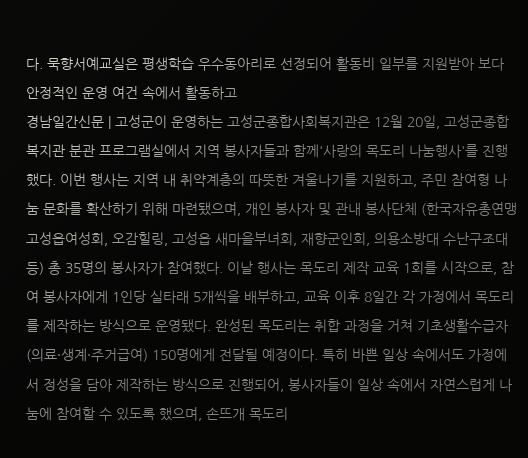다. 묵향서예교실은 평생학습 우수동아리로 선정되어 활동비 일부를 지원받아 보다 안정적인 운영 여건 속에서 활동하고
경남일간신문 | 고성군이 운영하는 고성군종합사회복지관은 12월 20일, 고성군종합복지관 분관 프로그램실에서 지역 봉사자들과 함께'사랑의 목도리 나눔행사'를 진행했다. 이번 행사는 지역 내 취약계층의 따뜻한 겨울나기를 지원하고, 주민 참여형 나눔 문화를 확산하기 위해 마련됐으며, 개인 봉사자 및 관내 봉사단체 (한국자유총연맹 고성읍여성회, 오감힐링, 고성읍 새마을부녀회, 재향군인회, 의용소방대 수난구조대등) 총 35명의 봉사자가 참여했다. 이날 행사는 목도리 제작 교육 1회를 시작으로, 참여 봉사자에게 1인당 실타래 5개씩을 배부하고, 교육 이후 8일간 각 가정에서 목도리를 제작하는 방식으로 운영됐다. 완성된 목도리는 취합 과정을 거쳐 기초생활수급자(의료·생계·주거급여) 150명에게 전달될 예정이다. 특히 바쁜 일상 속에서도 가정에서 정성을 담아 제작하는 방식으로 진행되어, 봉사자들이 일상 속에서 자연스럽게 나눔에 참여할 수 있도록 했으며, 손뜨개 목도리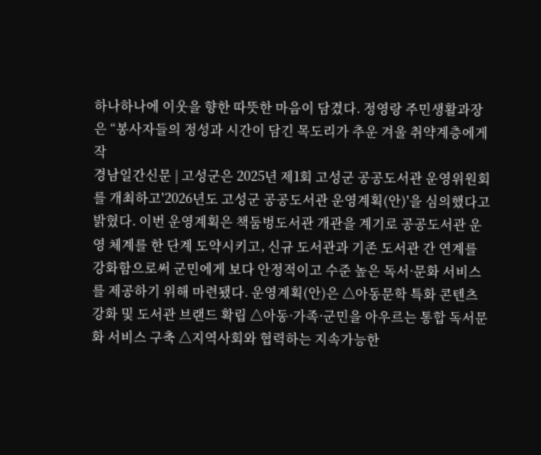하나하나에 이웃을 향한 따뜻한 마음이 담겼다. 정영랑 주민생활과장은 “봉사자들의 정성과 시간이 담긴 목도리가 추운 겨울 취약계층에게 작
경남일간신문 | 고성군은 2025년 제1회 고성군 공공도서관 운영위원회를 개최하고'2026년도 고성군 공공도서관 운영계획(안)'을 심의했다고 밝혔다. 이번 운영계획은 책둠벙도서관 개관을 계기로 공공도서관 운영 체계를 한 단계 도약시키고, 신규 도서관과 기존 도서관 간 연계를 강화함으로써 군민에게 보다 안정적이고 수준 높은 독서·문화 서비스를 제공하기 위해 마련됐다. 운영계획(안)은 △아동문학 특화 콘텐츠 강화 및 도서관 브랜드 확립 △아동·가족·군민을 아우르는 통합 독서문화 서비스 구축 △지역사회와 협력하는 지속가능한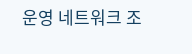운영 네트워크 조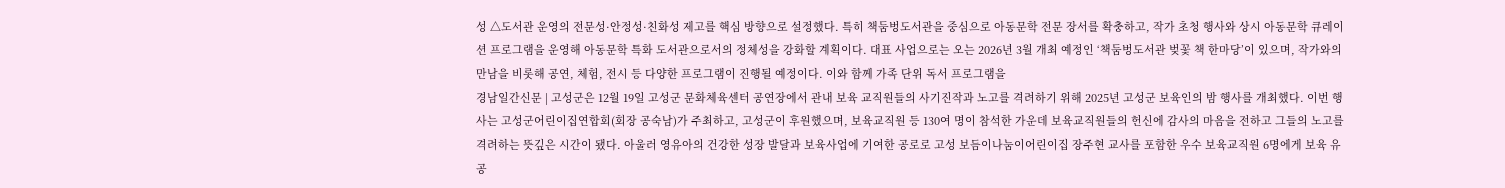성 △도서관 운영의 전문성·안정성·친화성 제고를 핵심 방향으로 설정했다. 특히 책둠벙도서관을 중심으로 아동문학 전문 장서를 확충하고, 작가 초청 행사와 상시 아동문학 큐레이션 프로그램을 운영해 아동문학 특화 도서관으로서의 정체성을 강화할 계획이다. 대표 사업으로는 오는 2026년 3월 개최 예정인 ‘책둠벙도서관 벚꽃 책 한마당’이 있으며, 작가와의 만남을 비롯해 공연, 체험, 전시 등 다양한 프로그램이 진행될 예정이다. 이와 함께 가족 단위 독서 프로그램을
경남일간신문 | 고성군은 12월 19일 고성군 문화체육센터 공연장에서 관내 보육 교직원들의 사기진작과 노고를 격려하기 위해 2025년 고성군 보육인의 밤 행사를 개최했다. 이번 행사는 고성군어린이집연합회(회장 공숙남)가 주최하고, 고성군이 후원했으며, 보육교직원 등 130여 명이 참석한 가운데 보육교직원들의 헌신에 감사의 마음을 전하고 그들의 노고를 격려하는 뜻깊은 시간이 됐다. 아울러 영유아의 건강한 성장 발달과 보육사업에 기여한 공로로 고성 보듬이나눔이어린이집 장주현 교사를 포함한 우수 보육교직원 6명에게 보육 유공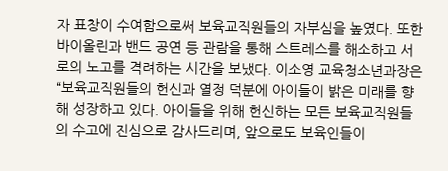자 표창이 수여함으로써 보육교직원들의 자부심을 높였다. 또한 바이올린과 밴드 공연 등 관람을 통해 스트레스를 해소하고 서로의 노고를 격려하는 시간을 보냈다. 이소영 교육청소년과장은 “보육교직원들의 헌신과 열정 덕분에 아이들이 밝은 미래를 향해 성장하고 있다. 아이들을 위해 헌신하는 모든 보육교직원들의 수고에 진심으로 감사드리며, 앞으로도 보육인들이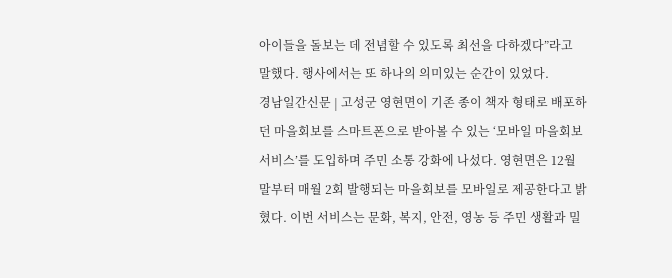아이들을 돌보는 데 전념할 수 있도록 최선을 다하겠다”라고 말했다. 행사에서는 또 하나의 의미있는 순간이 있었다.
경남일간신문 | 고성군 영현면이 기존 종이 책자 형태로 배포하던 마을회보를 스마트폰으로 받아볼 수 있는 ‘모바일 마을회보 서비스’를 도입하며 주민 소통 강화에 나섰다. 영현면은 12월 말부터 매월 2회 발행되는 마을회보를 모바일로 제공한다고 밝혔다. 이번 서비스는 문화, 복지, 안전, 영농 등 주민 생활과 밀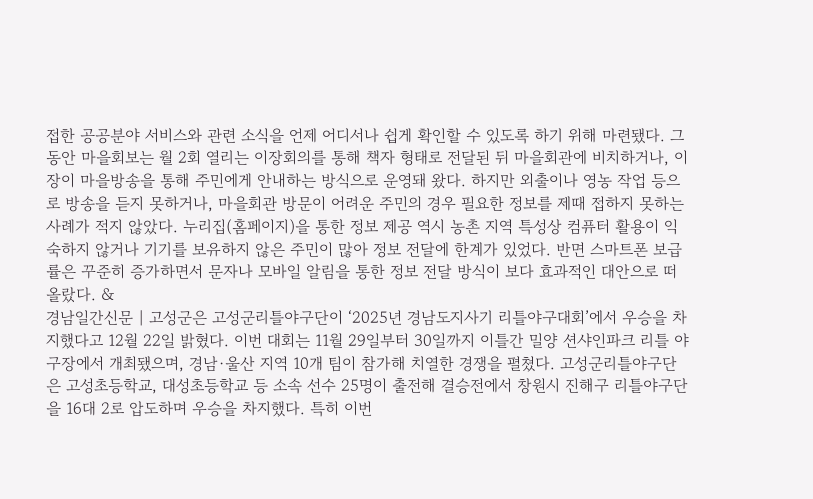접한 공공분야 서비스와 관련 소식을 언제 어디서나 쉽게 확인할 수 있도록 하기 위해 마련됐다. 그동안 마을회보는 월 2회 열리는 이장회의를 통해 책자 형태로 전달된 뒤 마을회관에 비치하거나, 이장이 마을방송을 통해 주민에게 안내하는 방식으로 운영돼 왔다. 하지만 외출이나 영농 작업 등으로 방송을 듣지 못하거나, 마을회관 방문이 어려운 주민의 경우 필요한 정보를 제때 접하지 못하는 사례가 적지 않았다. 누리집(홈페이지)을 통한 정보 제공 역시 농촌 지역 특성상 컴퓨터 활용이 익숙하지 않거나 기기를 보유하지 않은 주민이 많아 정보 전달에 한계가 있었다. 반면 스마트폰 보급률은 꾸준히 증가하면서 문자나 모바일 알림을 통한 정보 전달 방식이 보다 효과적인 대안으로 떠올랐다. &
경남일간신문 | 고성군은 고성군리틀야구단이 ‘2025년 경남도지사기 리틀야구대회’에서 우승을 차지했다고 12월 22일 밝혔다. 이번 대회는 11월 29일부터 30일까지 이틀간 밀양 션샤인파크 리틀 야구장에서 개최됐으며, 경남·울산 지역 10개 팀이 참가해 치열한 경쟁을 펼쳤다. 고성군리틀야구단은 고성초등학교, 대성초등학교 등 소속 선수 25명이 출전해 결승전에서 창원시 진해구 리틀야구단을 16대 2로 압도하며 우승을 차지했다. 특히 이번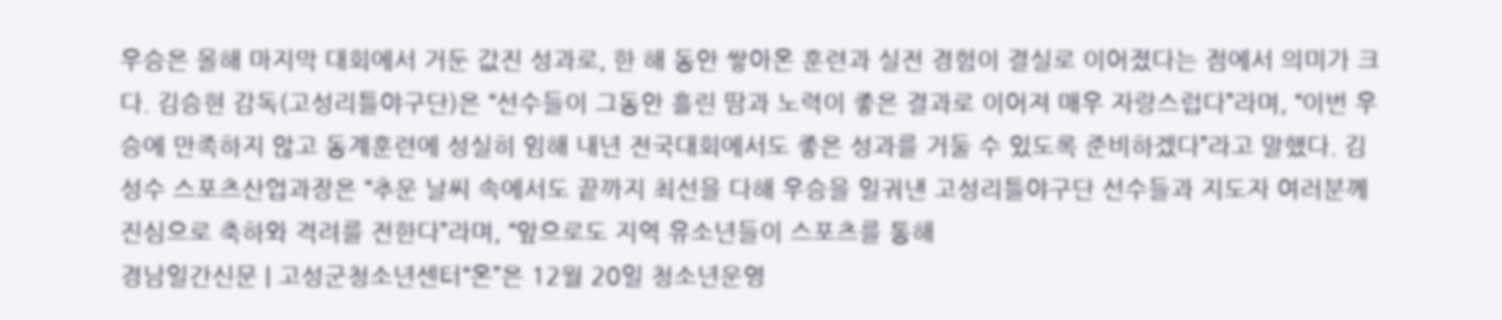우승은 올해 마지막 대회에서 거둔 값진 성과로, 한 해 동안 쌓아온 훈련과 실전 경험이 결실로 이어졌다는 점에서 의미가 크다. 김승현 감독(고성리틀야구단)은 “선수들이 그동안 흘린 땀과 노력이 좋은 결과로 이어져 매우 자랑스럽다”라며, “이번 우승에 만족하지 않고 동계훈련에 성실히 임해 내년 전국대회에서도 좋은 성과를 거둘 수 있도록 준비하겠다”라고 말했다. 김성수 스포츠산업과장은 “추운 날씨 속에서도 끝까지 최선을 다해 우승을 일궈낸 고성리틀야구단 선수들과 지도자 여러분께 진심으로 축하와 격려를 전한다”라며, “앞으로도 지역 유소년들이 스포츠를 통해
경남일간신문 | 고성군청소년센터“온”은 12월 20일 청소년운영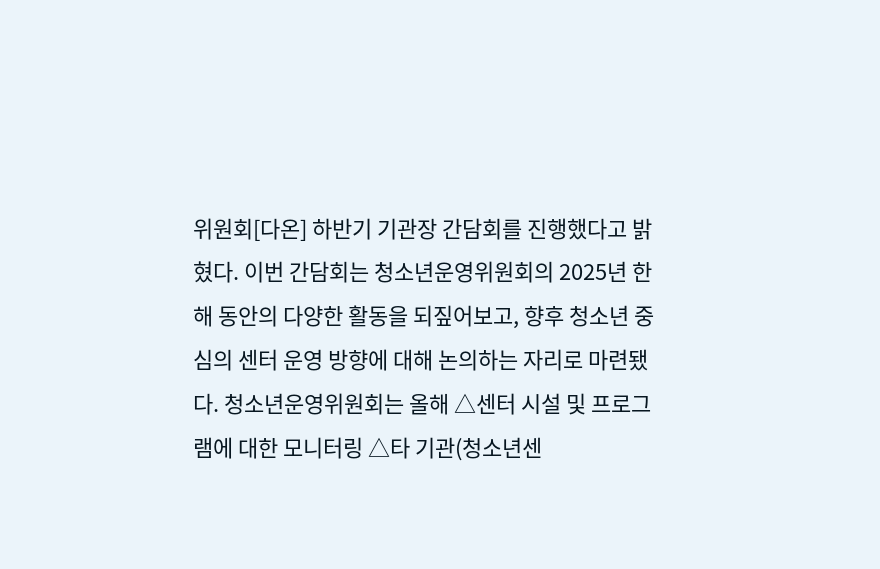위원회[다온] 하반기 기관장 간담회를 진행했다고 밝혔다. 이번 간담회는 청소년운영위원회의 2025년 한 해 동안의 다양한 활동을 되짚어보고, 향후 청소년 중심의 센터 운영 방향에 대해 논의하는 자리로 마련됐다. 청소년운영위원회는 올해 △센터 시설 및 프로그램에 대한 모니터링 △타 기관(청소년센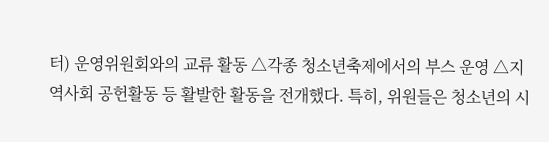터) 운영위원회와의 교류 활동 △각종 청소년축제에서의 부스 운영 △지역사회 공헌활동 등 활발한 활동을 전개했다. 특히, 위원들은 청소년의 시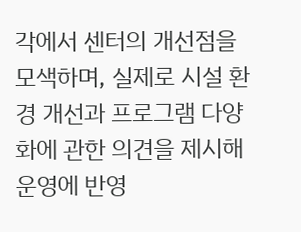각에서 센터의 개선점을 모색하며, 실제로 시설 환경 개선과 프로그램 다양화에 관한 의견을 제시해 운영에 반영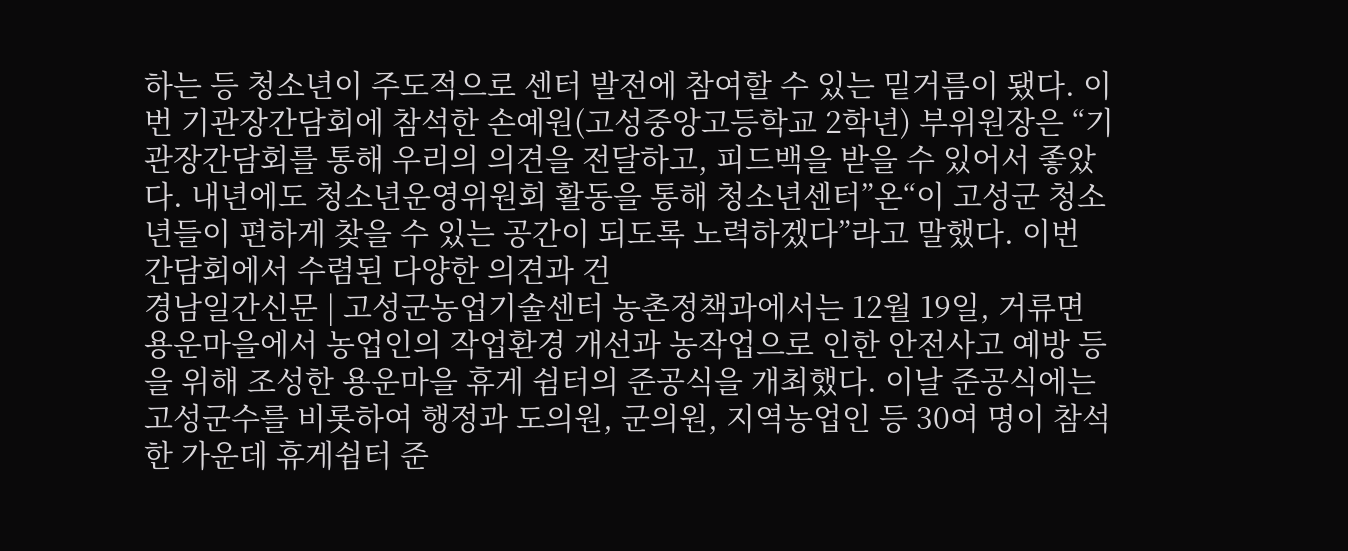하는 등 청소년이 주도적으로 센터 발전에 참여할 수 있는 밑거름이 됐다. 이번 기관장간담회에 참석한 손예원(고성중앙고등학교 2학년) 부위원장은 “기관장간담회를 통해 우리의 의견을 전달하고, 피드백을 받을 수 있어서 좋았다. 내년에도 청소년운영위원회 활동을 통해 청소년센터”온“이 고성군 청소년들이 편하게 찾을 수 있는 공간이 되도록 노력하겠다”라고 말했다. 이번 간담회에서 수렴된 다양한 의견과 건
경남일간신문 | 고성군농업기술센터 농촌정책과에서는 12월 19일, 거류면 용운마을에서 농업인의 작업환경 개선과 농작업으로 인한 안전사고 예방 등을 위해 조성한 용운마을 휴게 쉼터의 준공식을 개최했다. 이날 준공식에는 고성군수를 비롯하여 행정과 도의원, 군의원, 지역농업인 등 30여 명이 참석한 가운데 휴게쉼터 준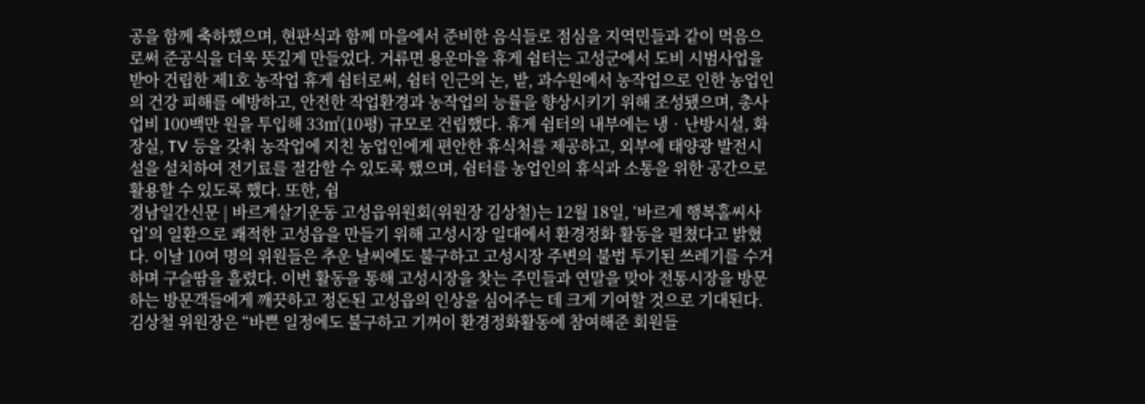공을 함께 축하했으며, 현판식과 함께 마을에서 준비한 음식들로 점심을 지역민들과 같이 먹음으로써 준공식을 더욱 뜻깊게 만들었다. 거류면 용운마을 휴게 쉼터는 고성군에서 도비 시범사업을 받아 건립한 제1호 농작업 휴게 쉼터로써, 쉼터 인근의 논, 밭, 과수원에서 농작업으로 인한 농업인의 건강 피해를 예방하고, 안전한 작업환경과 농작업의 능률을 향상시키기 위해 조성됐으며, 총사업비 100백만 원을 투입해 33㎡(10평) 규모로 건립했다. 휴게 쉼터의 내부에는 냉‧난방시설, 화장실, TV 등을 갖춰 농작업에 지친 농업인에게 편안한 휴식처를 제공하고, 외부에 태양광 발전시설을 설치하여 전기료를 절감할 수 있도록 했으며, 쉼터를 농업인의 휴식과 소통을 위한 공간으로 활용할 수 있도록 했다. 또한, 쉼
경남일간신문 | 바르게살기운동 고성읍위원회(위원장 김상철)는 12월 18일, ‘바르게 행복홀씨사업’의 일환으로 쾌적한 고성읍을 만들기 위해 고성시장 일대에서 환경정화 활동을 펼쳤다고 밝혔다. 이날 10여 명의 위원들은 추운 날씨에도 불구하고 고성시장 주변의 불법 투기된 쓰레기를 수거하며 구슬땀을 흘렸다. 이번 활동을 통해 고성시장을 찾는 주민들과 연말을 맞아 전통시장을 방문하는 방문객들에게 깨끗하고 정돈된 고성읍의 인상을 심어주는 데 크게 기여할 것으로 기대된다. 김상철 위원장은 “바쁜 일정에도 불구하고 기꺼이 환경정화활동에 참여해준 회원들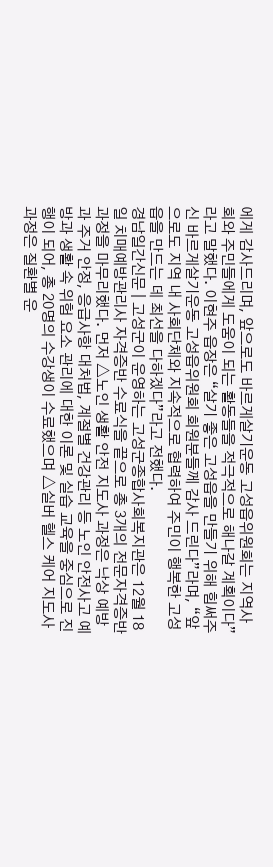에게 감사드리며, 앞으로도 바르게살기운동 고성읍위원회는 지역사회와 주민들에게 도움이 되는 활동들을 적극적으로 해나갈 계획이다”라고 말했다. 이현주 읍장은 “살기 좋은 고성읍을 만들기 위해 힘써주신 바르게살기운동 고성읍위원회 회원분들께 감사 드린다”라며, “앞으로도 지역 내 사회단체와 지속적으로 협력하여 주민이 행복한 고성읍을 만드는 데 최선을 다하겠다”라고 전했다.
경남일간신문 | 고성군이 운영하는 고성군종합사회복지관은 12월 18일 치매예방관리사 자격증반 수료식을 끝으로 총 3개의 전문자격증반 과정을 마무리했다. 먼저 △노인 생활 안전 지도사 과정은 낙상 예방과 주거 안정, 응급사항 대처법, 계절별 건강관리 등 노인 안전사고 예방과 생활 속 위험 요소 관리에 대한 이론 및 실습 교육을 중심으로 진행이 되어, 총 20명의 수강생이 수료했으며 △실버 헬스 케어 지도사 과정은 질환별 운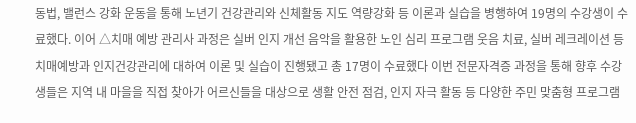동법, 밸런스 강화 운동을 통해 노년기 건강관리와 신체활동 지도 역량강화 등 이론과 실습을 병행하여 19명의 수강생이 수료했다. 이어 △치매 예방 관리사 과정은 실버 인지 개선 음악을 활용한 노인 심리 프로그램 웃음 치료, 실버 레크레이션 등 치매예방과 인지건강관리에 대하여 이론 및 실습이 진행됐고 총 17명이 수료했다 이번 전문자격증 과정을 통해 향후 수강생들은 지역 내 마을을 직접 찾아가 어르신들을 대상으로 생활 안전 점검, 인지 자극 활동 등 다양한 주민 맞춤형 프로그램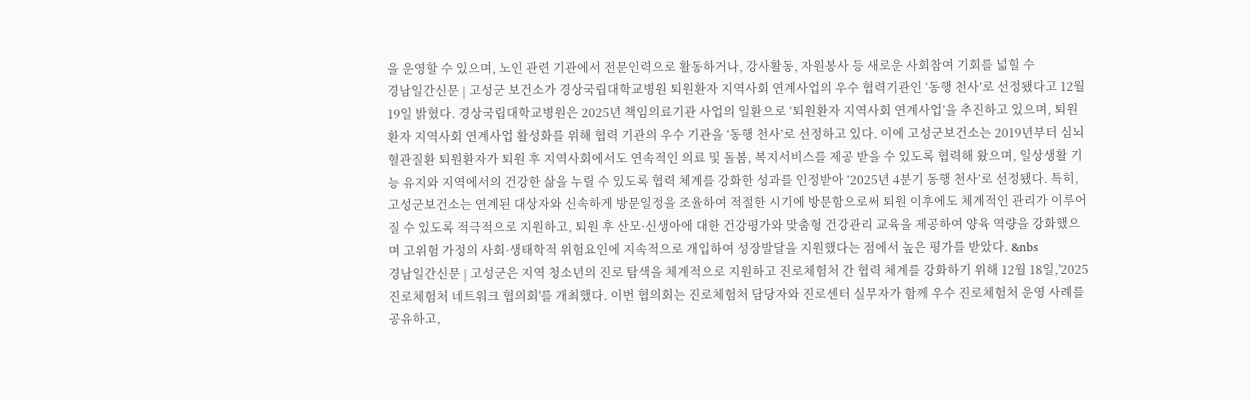을 운영할 수 있으며, 노인 관련 기관에서 전문인력으로 활동하거나, 강사활동, 자원봉사 등 새로운 사회참여 기회를 넓힐 수
경남일간신문 | 고성군 보건소가 경상국립대학교병원 퇴원환자 지역사회 연계사업의 우수 협력기관인 ‘동행 천사’로 선정됐다고 12월 19일 밝혔다. 경상국립대학교병원은 2025년 책임의료기관 사업의 일환으로 ‘퇴원환자 지역사회 연계사업’을 추진하고 있으며, 퇴원환자 지역사회 연계사업 활성화를 위해 협력 기관의 우수 기관을 ‘동행 천사’로 선정하고 있다. 이에 고성군보건소는 2019년부터 심뇌혈관질환 퇴원환자가 퇴원 후 지역사회에서도 연속적인 의료 및 돌봄, 복지서비스를 제공 받을 수 있도록 협력해 왔으며, 일상생활 기능 유지와 지역에서의 건강한 삶을 누릴 수 있도록 협력 체계를 강화한 성과를 인정받아 ‘2025년 4분기 동행 천사’로 선정됐다. 특히, 고성군보건소는 연계된 대상자와 신속하게 방문일정을 조율하여 적절한 시기에 방문함으로써 퇴원 이후에도 체계적인 관리가 이루어질 수 있도록 적극적으로 지원하고, 퇴원 후 산모·신생아에 대한 건강평가와 맞춤형 건강관리 교육을 제공하여 양육 역량을 강화했으며 고위험 가정의 사회·생태학적 위험요인에 지속적으로 개입하여 성장발달을 지원했다는 점에서 높은 평가를 받았다. &nbs
경남일간신문 | 고성군은 지역 청소년의 진로 탐색을 체계적으로 지원하고 진로체험처 간 협력 체계를 강화하기 위해 12월 18일,'2025 진로체험처 네트워크 협의회'를 개최했다. 이번 협의회는 진로체험처 담당자와 진로센터 실무자가 함께 우수 진로체험처 운영 사례를 공유하고,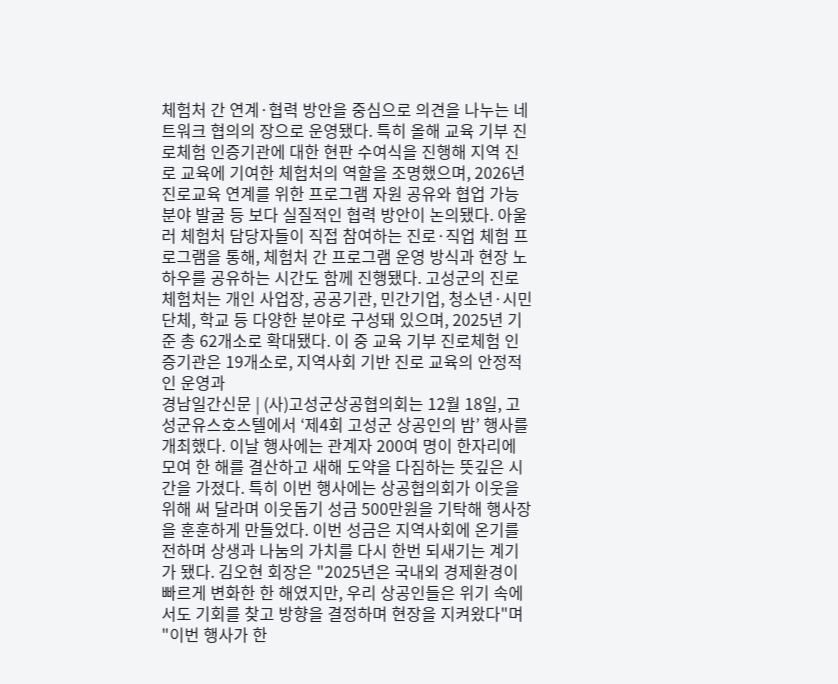체험처 간 연계·협력 방안을 중심으로 의견을 나누는 네트워크 협의의 장으로 운영됐다. 특히 올해 교육 기부 진로체험 인증기관에 대한 현판 수여식을 진행해 지역 진로 교육에 기여한 체험처의 역할을 조명했으며, 2026년 진로교육 연계를 위한 프로그램 자원 공유와 협업 가능 분야 발굴 등 보다 실질적인 협력 방안이 논의됐다. 아울러 체험처 담당자들이 직접 참여하는 진로·직업 체험 프로그램을 통해, 체험처 간 프로그램 운영 방식과 현장 노하우를 공유하는 시간도 함께 진행됐다. 고성군의 진로체험처는 개인 사업장, 공공기관, 민간기업, 청소년·시민단체, 학교 등 다양한 분야로 구성돼 있으며, 2025년 기준 총 62개소로 확대됐다. 이 중 교육 기부 진로체험 인증기관은 19개소로, 지역사회 기반 진로 교육의 안정적인 운영과
경남일간신문 | (사)고성군상공협의회는 12월 18일, 고성군유스호스텔에서 ‘제4회 고성군 상공인의 밤’ 행사를 개최했다. 이날 행사에는 관계자 200여 명이 한자리에 모여 한 해를 결산하고 새해 도약을 다짐하는 뜻깊은 시간을 가졌다. 특히 이번 행사에는 상공협의회가 이웃을 위해 써 달라며 이웃돕기 성금 500만원을 기탁해 행사장을 훈훈하게 만들었다. 이번 성금은 지역사회에 온기를 전하며 상생과 나눔의 가치를 다시 한번 되새기는 계기가 됐다. 김오현 회장은 "2025년은 국내외 경제환경이 빠르게 변화한 한 해였지만, 우리 상공인들은 위기 속에서도 기회를 찾고 방향을 결정하며 현장을 지켜왔다"며 "이번 행사가 한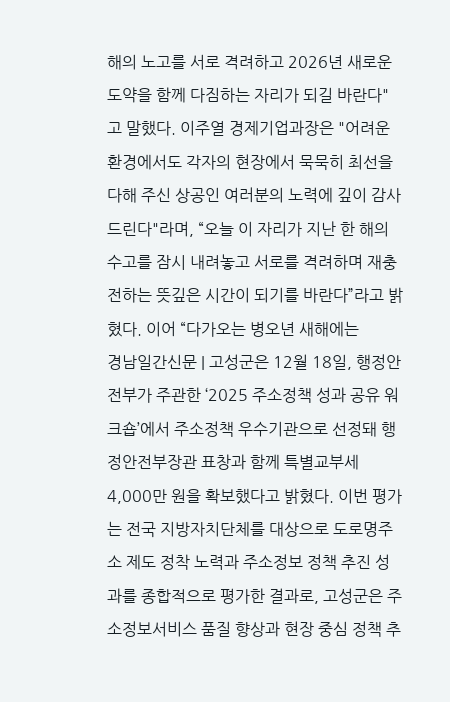해의 노고를 서로 격려하고 2026년 새로운 도약을 함께 다짐하는 자리가 되길 바란다"고 말했다. 이주열 경제기업과장은 "어려운 환경에서도 각자의 현장에서 묵묵히 최선을 다해 주신 상공인 여러분의 노력에 깊이 감사드린다"라며, “오늘 이 자리가 지난 한 해의 수고를 잠시 내려놓고 서로를 격려하며 재충전하는 뜻깊은 시간이 되기를 바란다”라고 밝혔다. 이어 “다가오는 병오년 새해에는
경남일간신문 | 고성군은 12월 18일, 행정안전부가 주관한 ‘2025 주소정책 성과 공유 워크숍’에서 주소정책 우수기관으로 선정돼 행정안전부장관 표창과 함께 특별교부세 4,000만 원을 확보했다고 밝혔다. 이번 평가는 전국 지방자치단체를 대상으로 도로명주소 제도 정착 노력과 주소정보 정책 추진 성과를 종합적으로 평가한 결과로, 고성군은 주소정보서비스 품질 향상과 현장 중심 정책 추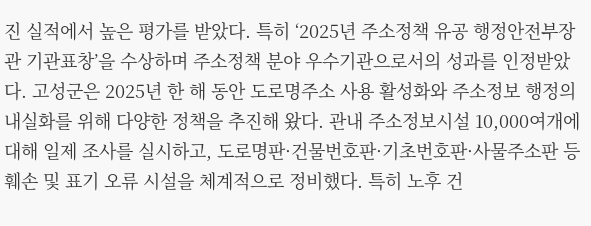진 실적에서 높은 평가를 받았다. 특히 ‘2025년 주소정책 유공 행정안전부장관 기관표창’을 수상하며 주소정책 분야 우수기관으로서의 성과를 인정받았다. 고성군은 2025년 한 해 동안 도로명주소 사용 활성화와 주소정보 행정의 내실화를 위해 다양한 정책을 추진해 왔다. 관내 주소정보시설 10,000여개에 대해 일제 조사를 실시하고, 도로명판·건물번호판·기초번호판·사물주소판 등 훼손 및 표기 오류 시설을 체계적으로 정비했다. 특히 노후 건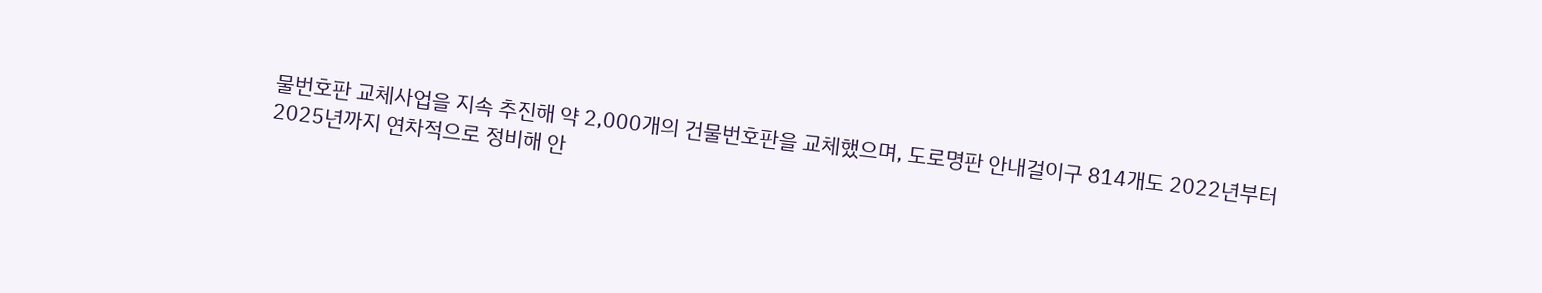물번호판 교체사업을 지속 추진해 약 2,000개의 건물번호판을 교체했으며, 도로명판 안내걸이구 814개도 2022년부터 2025년까지 연차적으로 정비해 안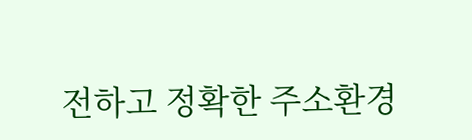전하고 정확한 주소환경